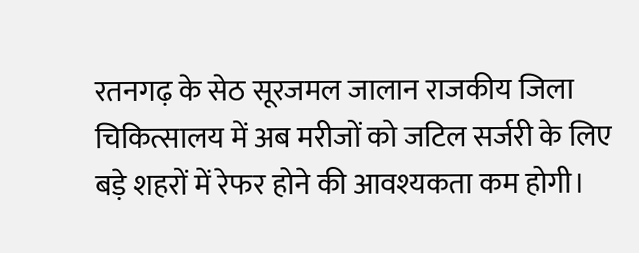रतनगढ़ के सेठ सूरजमल जालान राजकीय जिला चिकित्सालय में अब मरीजों को जटिल सर्जरी के लिए बड़े शहरों में रेफर होने की आवश्यकता कम होगी।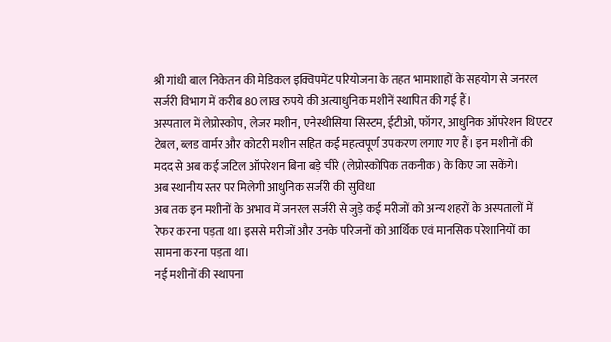श्री गांधी बाल निकेतन की मेडिकल इक्विपमेंट परियोजना के तहत भामाशाहों के सहयोग से जनरल सर्जरी विभाग में करीब 80 लाख रुपये की अत्याधुनिक मशीनें स्थापित की गई हैं।
अस्पताल में लेप्रोस्कोप, लेजर मशीन, एनेस्थीसिया सिस्टम, ईटीओ, फॉगर, आधुनिक ऑपरेशन थिएटर टेबल, ब्लड वार्मर और कोटरी मशीन सहित कई महत्वपूर्ण उपकरण लगाए गए हैं। इन मशीनों की मदद से अब कई जटिल ऑपरेशन बिना बड़े चीरे (लेप्रोस्कोपिक तकनीक) के किए जा सकेंगे।
अब स्थानीय स्तर पर मिलेगी आधुनिक सर्जरी की सुविधा
अब तक इन मशीनों के अभाव में जनरल सर्जरी से जुड़े कई मरीजों को अन्य शहरों के अस्पतालों में रेफर करना पड़ता था। इससे मरीजों और उनके परिजनों को आर्थिक एवं मानसिक परेशानियों का सामना करना पड़ता था।
नई मशीनों की स्थापना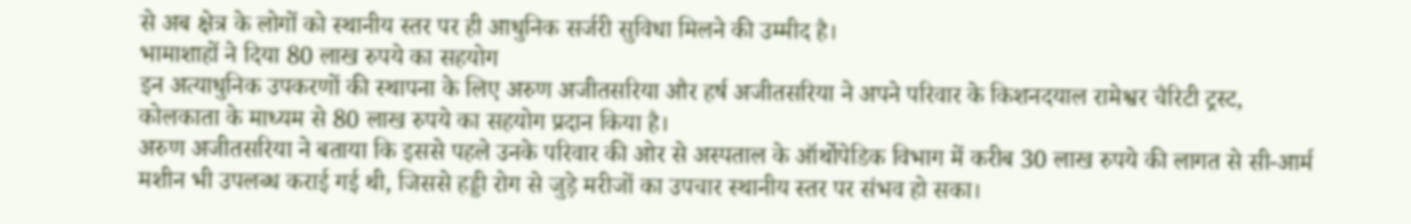से अब क्षेत्र के लोगों को स्थानीय स्तर पर ही आधुनिक सर्जरी सुविधा मिलने की उम्मीद है।
भामाशाहों ने दिया 80 लाख रुपये का सहयोग
इन अत्याधुनिक उपकरणों की स्थापना के लिए अरुण अजीतसरिया और हर्ष अजीतसरिया ने अपने परिवार के किशनदयाल रामेश्वर चैरिटी ट्रस्ट, कोलकाता के माध्यम से 80 लाख रुपये का सहयोग प्रदान किया है।
अरुण अजीतसरिया ने बताया कि इससे पहले उनके परिवार की ओर से अस्पताल के ऑर्थोपेडिक विभाग में करीब 30 लाख रुपये की लागत से सी-आर्म मशीन भी उपलब्ध कराई गई थी, जिससे हड्डी रोग से जुड़े मरीजों का उपचार स्थानीय स्तर पर संभव हो सका।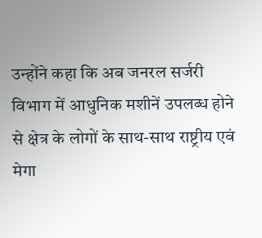उन्होंने कहा कि अब जनरल सर्जरी विभाग में आधुनिक मशीनें उपलब्ध होने से क्षेत्र के लोगों के साथ-साथ राष्ट्रीय एवं मेगा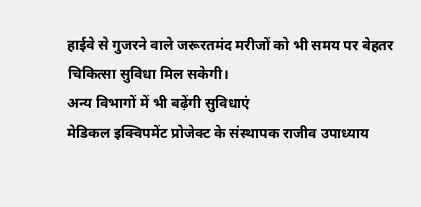हाईवे से गुजरने वाले जरूरतमंद मरीजों को भी समय पर बेहतर चिकित्सा सुविधा मिल सकेगी।
अन्य विभागों में भी बढ़ेंगी सुविधाएं
मेडिकल इक्विपमेंट प्रोजेक्ट के संस्थापक राजीव उपाध्याय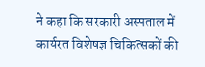ने कहा कि सरकारी अस्पताल में कार्यरत विशेषज्ञ चिकित्सकों की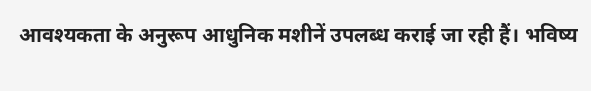आवश्यकता के अनुरूप आधुनिक मशीनें उपलब्ध कराई जा रही हैं। भविष्य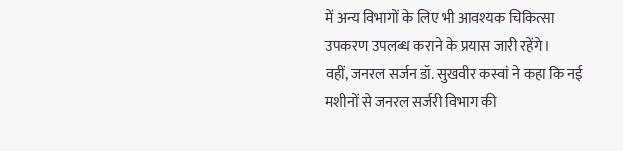में अन्य विभागों के लिए भी आवश्यक चिकित्सा उपकरण उपलब्ध कराने के प्रयास जारी रहेंगे।
वहीं, जनरल सर्जन डॉ. सुखवीर कस्वां ने कहा कि नई मशीनों से जनरल सर्जरी विभाग की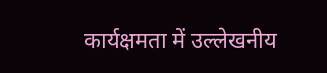कार्यक्षमता में उल्लेखनीय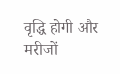वृद्धि होगी और मरीजों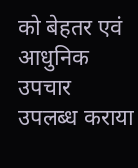को बेहतर एवं आधुनिक उपचार उपलब्ध कराया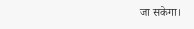जा सकेगा।